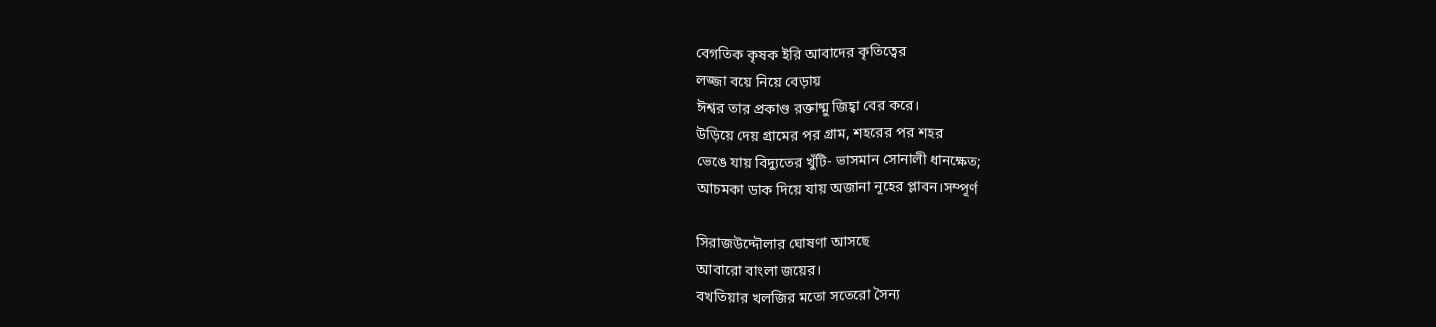বেগতিক কৃষক ইরি আবাদের কৃতিত্বের
লজ্জা বয়ে নিয়ে বেড়ায়
ঈশ্বর তার প্রকাণ্ড রক্তাষ্মু জিহ্বা বের করে।
উড়িয়ে দেয় গ্রামের পর গ্রাম, শহরের পর শহর
ভেঙে যায় বিদ‍্যুতের খুঁটি- ভাসমান সোনালী ধানক্ষেত;
আচমকা ডাক দিয়ে যায় অজানা নূহের প্লাবন।সম্পূর্ণ

সিরাজউদ্দৌলার ঘোষণা আসছে
আবারো বাংলা জয়ের।
বখতিয়ার খলজির মতো সতেরো সৈন‍্য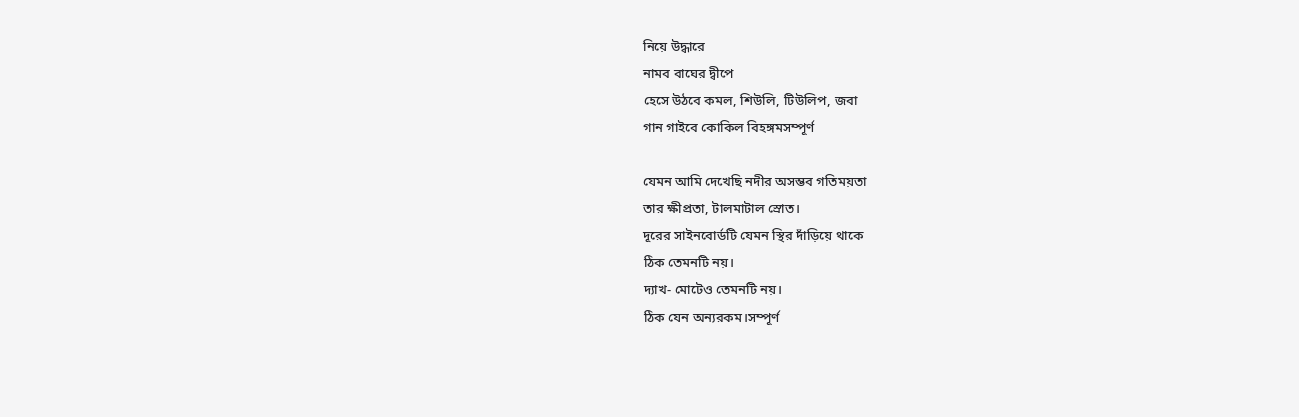নিয়ে উদ্ধারে
নামব বাঘের দ্বীপে
হেসে উঠবে কমল, শিউলি, টিউলিপ, জবা
গান গাইবে কোকিল বিহঙ্গমসম্পূর্ণ

যেমন আমি দেখেছি নদীর অসম্ভব গতিময়তা
তার ক্ষীপ্রতা, টালমাটাল স্রোত।
দূরের সাইনবোর্ডটি যেমন স্থির দাঁড়িয়ে থাকে
ঠিক তেমনটি নয়।
দ‍্যাখ- মোটেও তেমনটি নয়।
ঠিক যেন অন‍্যরকম।সম্পূর্ণ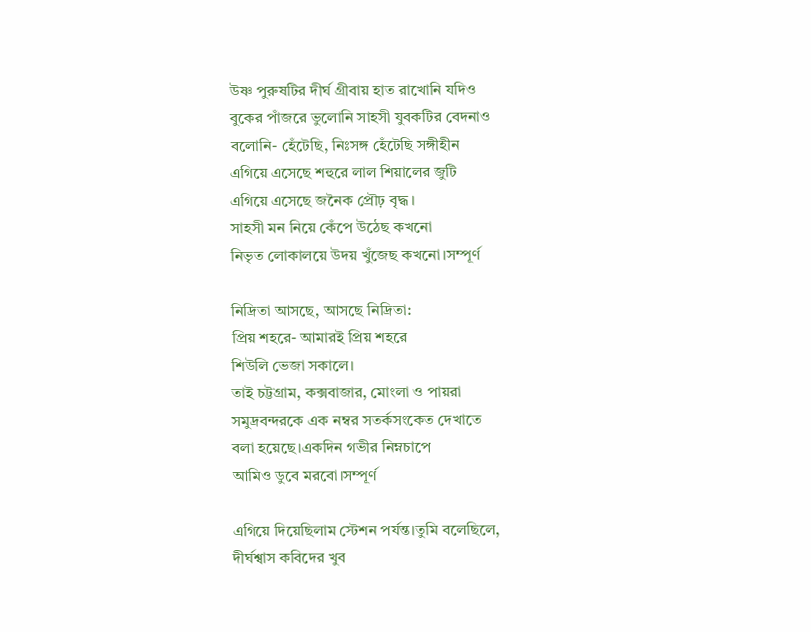উষ্ণ পুরুষটির দীর্ঘ গ্রীবায় হাত রাখোনি যদিও
বুকের পাঁজরে ভুলোনি সাহসী যুবকটির বেদনাও
বলোনি- হেঁটেছি, নিঃসঙ্গ হেঁটেছি সঙ্গীহীন
এগিয়ে এসেছে শহুরে লাল শিয়ালের জুটি
এগিয়ে এসেছে জনৈক প্রৌঢ় বৃদ্ধ।
সাহসী মন নিয়ে কেঁপে উঠেছ কখনো
নিভৃত লোকালয়ে উদয় খুঁজেছ কখনো।সম্পূর্ণ

নিদ্রিতা আসছে, আসছে নিদ্রিতা:
প্রিয় শহরে- আমারই প্রিয় শহরে
শিউলি ভেজা সকালে।
তাই চট্টগ্রাম, কক্সবাজার, মোংলা ও পায়রা
সমুদ্রবন্দরকে এক নম্বর সতর্কসংকেত দেখাতে
বলা হয়েছে।একদিন গভীর নিম্নচাপে
আমিও ডুবে মরবো।সম্পূর্ণ

এগিয়ে দিয়েছিলাম স্টেশন পর্যন্ত।তুমি বলেছিলে,
দীর্ঘশ্বাস কবিদের খুব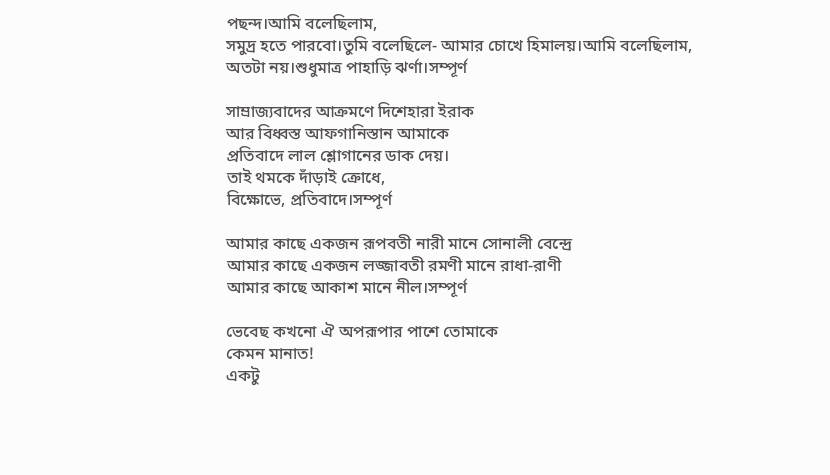পছন্দ।আমি বলেছিলাম,
সমুদ্র হতে পারবো।তুমি বলেছিলে- আমার চোখে হিমালয়।আমি বলেছিলাম,
অতটা নয়।শুধুমাত্র পাহাড়ি ঝর্ণা।সম্পূর্ণ

সাম্রাজ‍্যবাদের আক্রমণে দিশেহারা ইরাক
আর বিধ্বস্ত আফগানিস্তান আমাকে
প্রতিবাদে লাল শ্লোগানের ডাক দেয়।
তাই থমকে দাঁড়াই ক্রোধে,
বিক্ষোভে, প্রতিবাদে।সম্পূর্ণ

আমার কাছে একজন রূপবতী নারী মানে সোনালী বেন্দ্রে
আমার কাছে একজন লজ্জাবতী রমণী মানে রাধা-রাণী
আমার কাছে আকাশ মানে নীল।সম্পূর্ণ

ভেবেছ কখনো ঐ অপরূপার পাশে তোমাকে
কেমন মানাত!
একটু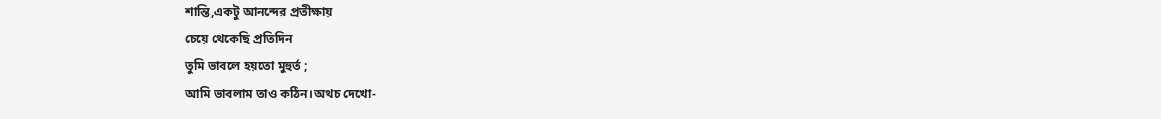শান্তি,একটু আনন্দের প্রতীক্ষায়
চেয়ে থেকেছি প্রতিদিন
তুমি ভাবলে হয়তো মুহুর্ত ;
আমি ভাবলাম তাও কঠিন।অথচ দেখো-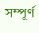সম্পূর্ণ